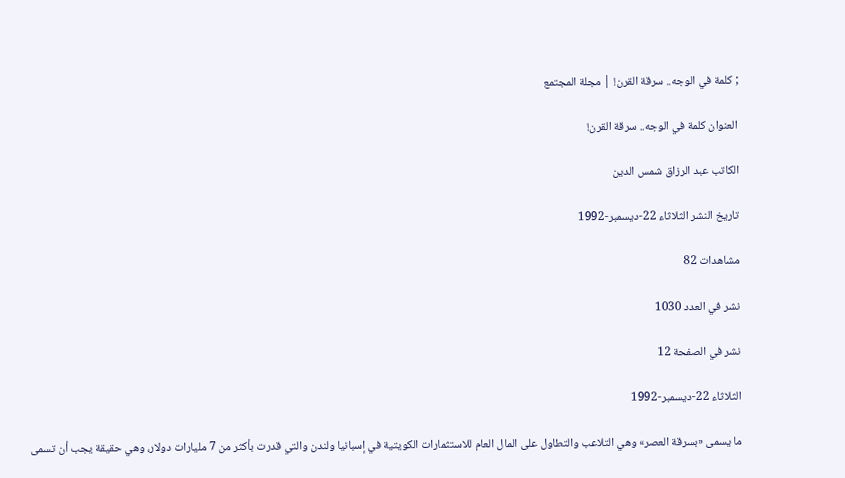; كلمة في الوجه.. سرقة القرن! | مجلة المجتمع

العنوان كلمة في الوجه.. سرقة القرن!

الكاتب عبد الرزاق شمس الدين

تاريخ النشر الثلاثاء 22-ديسمبر-1992

مشاهدات 82

نشر في العدد 1030

نشر في الصفحة 12

الثلاثاء 22-ديسمبر-1992

ما يسمى «بسرقة العصر» وهي التلاعب والتطاول على المال العام للاستثمارات الكويتية في إسبانيا ولندن والتي قدرت بأكثر من 7 مليارات دولار، وهي حقيقة يجب أن تسمى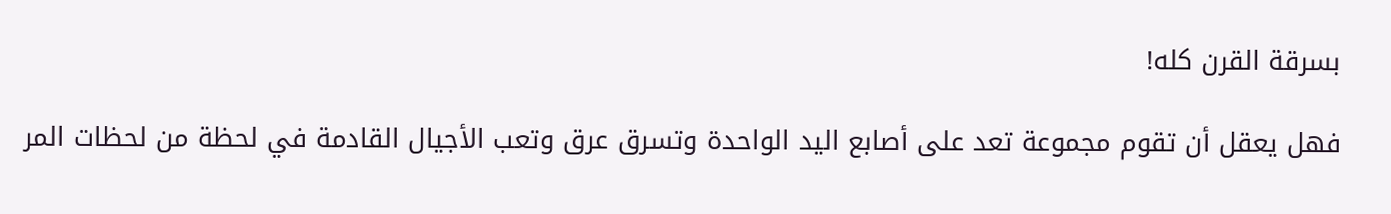بسرقة القرن كله!

فهل يعقل أن تقوم مجموعة تعد على أصابع اليد الواحدة وتسرق عرق وتعب الأجيال القادمة في لحظة من لحظات المر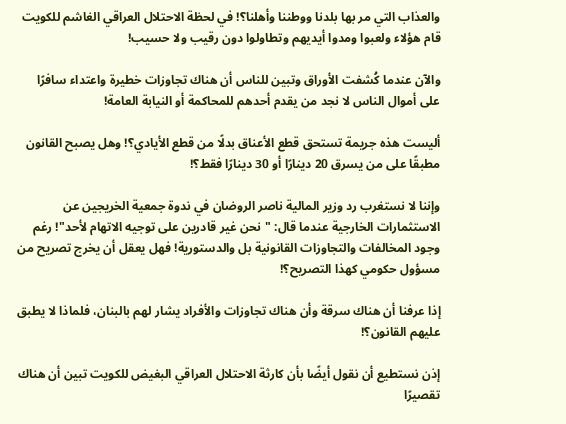والعذاب التي مر بها بلدنا ووطننا وأهلنا؟! في لحظة الاحتلال العراقي الغاشم للكويت قام هؤلاء ولعبوا ومدوا أيديهم وتطاولوا دون رقيب ولا حسيب!

والآن عندما كُشفت الأوراق وتبين للناس أن هناك تجاوزات خطيرة واعتداء سافرًا على أموال الناس لا نجد من يقدم أحدهم للمحاكمة أو النيابة العامة!

أليست هذه جريمة تستحق قطع الأعناق بدلًا من قطع الأيادي؟! وهل يصبح القانون مطبقًا على من يسرق 20 دينارًا أو 30 دينارًا فقط؟!

وإننا لا نستغرب رد وزير المالية ناصر الروضان في ندوة جمعية الخريجين عن الاستثمارات الخارجية عندما قال: "نحن غير قادرين على توجيه الاتهام لأحد"! رغم وجود المخالفات والتجاوزات القانونية بل والدستورية! فهل يعقل أن يخرج تصريح من مسؤول حكومي كهذا التصريح؟!

إذا عرفنا أن هناك سرقة وأن هناك تجاوزات والأفراد يشار لهم بالبنان، فلماذا لا يطبق عليهم القانون؟!

إذن نستطيع أن نقول أيضًا بأن كارثة الاحتلال العراقي البغيض للكويت تبين أن هناك تقصيرًا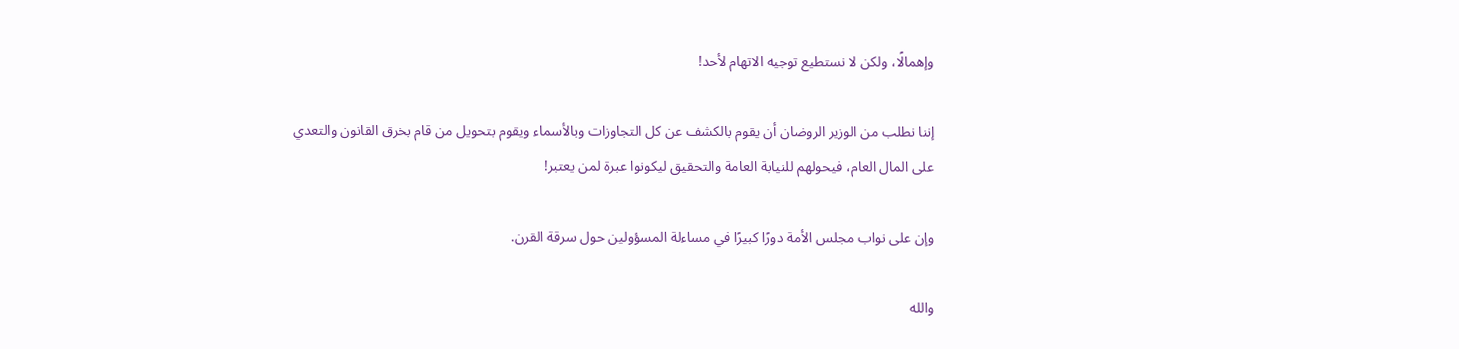وإهمالًا، ولكن لا نستطيع توجيه الاتهام لأحد!

إننا نطلب من الوزير الروضان أن يقوم بالكشف عن كل التجاوزات وبالأسماء ويقوم بتحويل من قام بخرق القانون والتعدي على المال العام، فيحولهم للنيابة العامة والتحقيق ليكونوا عبرة لمن يعتبر!

وإن على نواب مجلس الأمة دورًا كبيرًا في مساءلة المسؤولين حول سرقة القرن.

والله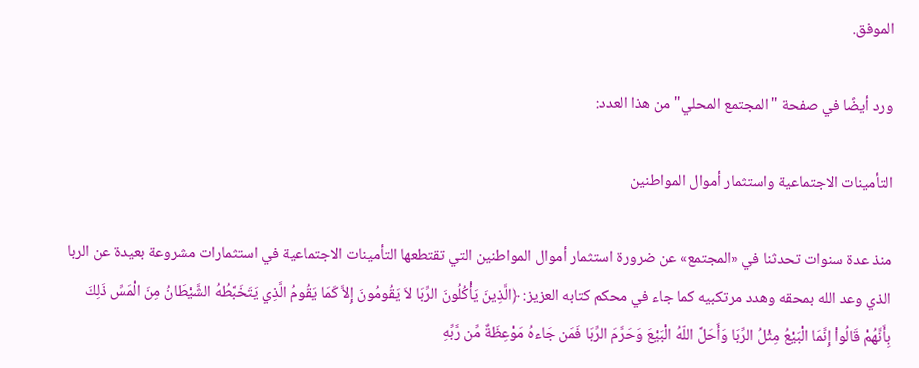الموفق.

ورد أيضًا في صفحة "المجتمع المحلي" من هذا العدد:

التأمينات الاجتماعية واستثمار أموال المواطنين

منذ عدة سنوات تحدثنا في «المجتمع» عن ضرورة استثمار أموال المواطنين التي تقتطعها التأمينات الاجتماعية في استثمارات مشروعة بعيدة عن الربا الذي وعد الله بمحقه وهدد مرتكبيه كما جاء في محكم كتابه العزيز: ﴿الَّذِينَ يَأْكُلُونَ الرِّبَا لاَ يَقُومُونَ إِلاَّ كَمَا يَقُومُ الَّذِي يَتَخَبَّطُهُ الشَّيْطَانُ مِنَ الْمَسِّ ذَلِكَ بِأَنَّهُمْ قَالُواْ إِنَّمَا الْبَيْعُ مِثْلُ الرِّبَا وَأَحَلَّ اللّهُ الْبَيْعَ وَحَرَّمَ الرِّبَا فَمَن جَاءهُ مَوْعِظَةٌ مِّن رَّبِّهِ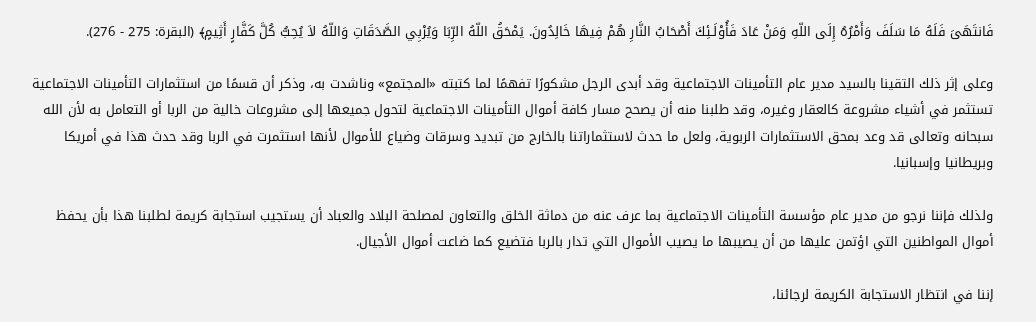فَانتَهَىَ فَلَهُ مَا سَلَفَ وَأَمْرُهُ إِلَى اللّهِ وَمَنْ عَادَ فَأُوْلَـئِكَ أَصْحَابُ النَّارِ هُمْ فِيهَا خَالِدُونَ. يَمْحَقُ اللّهُ الرِّبَا وَيُرْبِي الصَّدَقَاتِ وَاللّهُ لاَ يُحِبُّ كُلَّ كَفَّارٍ أَثِيمٍ﴾ (البقرة: 275 - 276).

وعلى إثر ذلك التقينا بالسيد مدير عام التأمينات الاجتماعية وقد أبدى الرجل مشكورًا تفهمًا لما كتبته «المجتمع» وناشدت به، وذكر أن قسمًا من استثمارات التأمينات الاجتماعية تستثمر في أشياء مشروعة كالعقار وغيره، وقد طلبنا منه أن يصحح مسار كافة أموال التأمينات الاجتماعية لتحول جميعها إلى مشروعات خالية من الربا أو التعامل به لأن الله سبحانه وتعالى قد وعد بمحق الاستثمارات الربوية، ولعل ما حدث لاستثماراتنا بالخارج من تبديد وسرقات وضياع للأموال لأنها استثمرت في الربا وقد حدث هذا في أمريكا وبريطانيا وإسبانيا.

ولذلك فإننا نرجو من مدير عام مؤسسة التأمينات الاجتماعية بما عرف عنه من دماثة الخلق والتعاون لمصلحة البلاد والعباد أن يستجيب استجابة كريمة لطلبنا هذا بأن يحفظ أموال المواطنين التي اؤتمن عليها من أن يصيبها ما يصيب الأموال التي تدار بالربا فتضيع كما ضاعت أموال الأجيال.

إننا في انتظار الاستجابة الكريمة لرجائنا،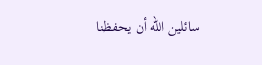سائلين الله أن يحفظنا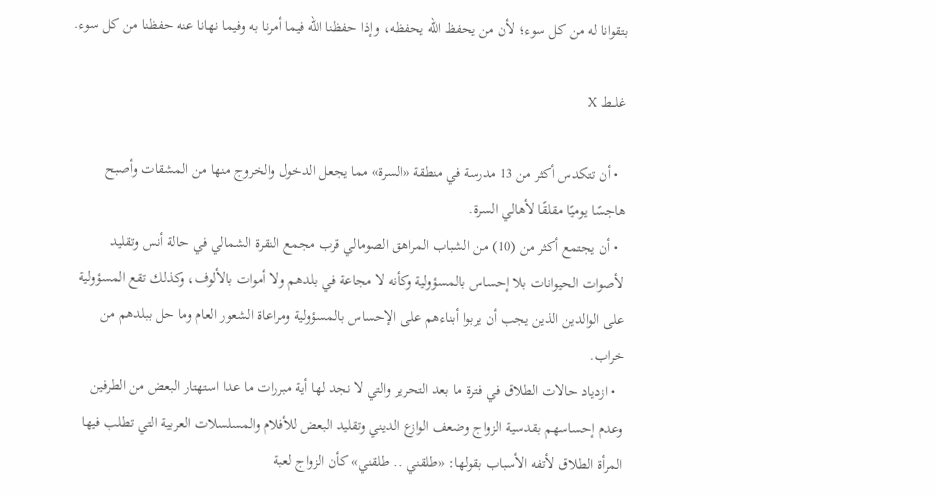بتقوانا له من كل سوء؛ لأن من يحفظ الله يحفظه، وإذا حفظنا الله فيما أمرنا به وفيما نهانا عنه حفظنا من كل سوء.

غلـــط X

  • أن تتكدس أكثر من 13 مدرسة في منطقة «السرة» مما يجعل الدخول والخروج منها من المشقات وأصبح هاجسًا يوميًا مقلقًا لأهالي السرة.
  • أن يجتمع أكثر من (10) من الشباب المراهق الصومالي قرب مجمع النقرة الشمالي في حالة أنس وتقليد لأصوات الحيوانات بلا إحساس بالمسؤولية وكأنه لا مجاعة في بلدهم ولا أموات بالألوف، وكذلك تقع المسؤولية على الوالدين الذين يجب أن يربوا أبناءهم على الإحساس بالمسؤولية ومراعاة الشعور العام وما حل ببلدهم من خراب.
  • ازدياد حالات الطلاق في فترة ما بعد التحرير والتي لا نجد لها أية مبررات ما عدا استهتار البعض من الطرفين وعدم إحساسهم بقدسية الزواج وضعف الوازع الديني وتقليد البعض للأفلام والمسلسلات العربية التي تطلب فيها المرأة الطلاق لأتفه الأسباب بقولها: «طلقني .. طلقني» كأن الزواج لعبة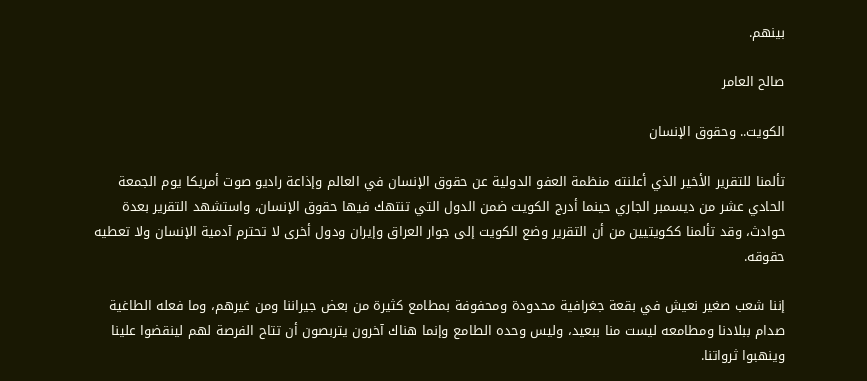بينهم.

صالح العامر

الكويت.. وحقوق الإنسان

تألمنا للتقرير الأخير الذي أعلنته منظمة العفو الدولية عن حقوق الإنسان في العالم وإذاعة راديو صوت أمريكا يوم الجمعة الحادي عشر من ديسمبر الجاري حينما أدرج الكويت ضمن الدول التي تنتهك فيها حقوق الإنسان، واستشهد التقرير بعدة حوادث، وقد تألمنا ككويتيين من أن التقرير وضع الكويت إلى جوار العراق وإيران ودول أخرى لا تحترم آدمية الإنسان ولا تعطيه حقوقه.

إننا شعب صغير نعيش في بقعة جغرافية محدودة ومحفوفة بمطامع كثيرة من بعض جيراننا ومن غيرهم، وما فعله الطاغية صدام ببلادنا ومطامعه ليست منا ببعيد، وليس وحده الطامع وإنما هناك آخرون يتربصون أن تتاح الفرصة لهم لينقضوا علينا وينهبوا ثرواتنا.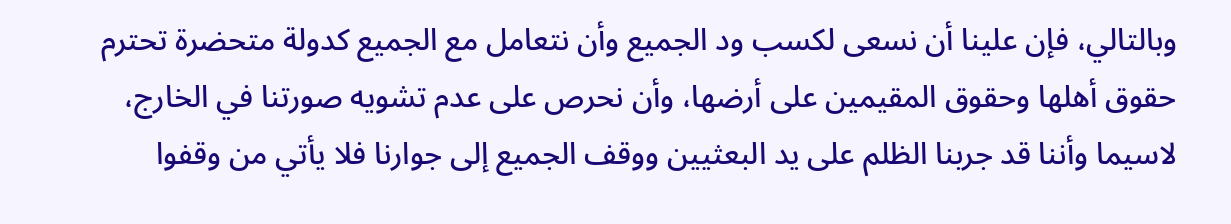وبالتالي، فإن علينا أن نسعى لكسب ود الجميع وأن نتعامل مع الجميع كدولة متحضرة تحترم حقوق أهلها وحقوق المقيمين على أرضها، وأن نحرص على عدم تشويه صورتنا في الخارج، لاسيما وأننا قد جربنا الظلم على يد البعثيين ووقف الجميع إلى جوارنا فلا يأتي من وقفوا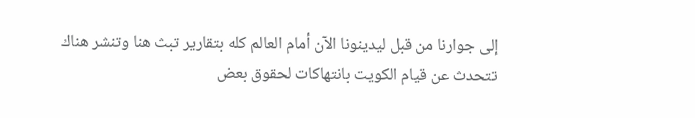إلى جوارنا من قبل ليدينونا الآن أمام العالم كله بتقارير تبث هنا وتنشر هناك تتحدث عن قيام الكويت بانتهاكات لحقوق بعض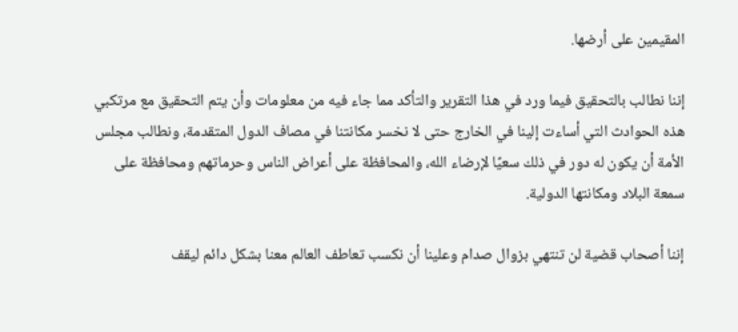المقيمين على أرضها.

إننا نطالب بالتحقيق فيما ورد في هذا التقرير والتأكد مما جاء فيه من معلومات وأن يتم التحقيق مع مرتكبي هذه الحوادث التي أساءت إلينا في الخارج حتى لا نخسر مكانتنا في مصاف الدول المتقدمة، ونطالب مجلس الأمة أن يكون له دور في ذلك سعيًا لإرضاء الله، والمحافظة على أعراض الناس وحرماتهم ومحافظة على سمعة البلاد ومكانتها الدولية.

إننا أصحاب قضية لن تنتهي بزوال صدام وعلينا أن نكسب تعاطف العالم معنا بشكل دائم ليقف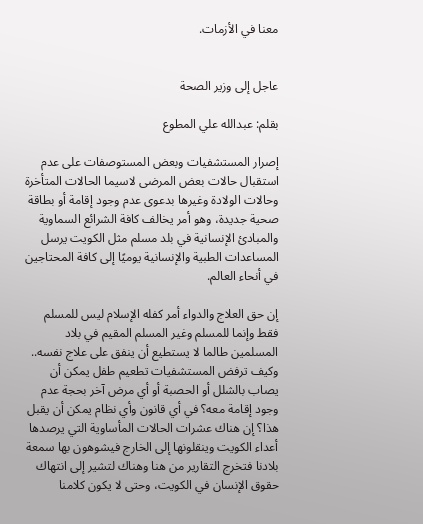معنا في الأزمات.


عاجل إلى وزير الصحة

بقلم: عبدالله علي المطوع

إصرار المستشفيات وبعض المستوصفات على عدم استقبال حالات بعض المرضى لاسيما الحالات المتأخرة وحالات الولادة وغيرها بدعوى عدم وجود إقامة أو بطاقة صحية جديدة، وهو أمر يخالف كافة الشرائع السماوية والمبادئ الإنسانية في بلد مسلم مثل الكويت يرسل المساعدات الطبية والإنسانية يوميًا إلى كافة المحتاجين في أنحاء العالم.

إن حق العلاج والدواء أمر كفله الإسلام ليس للمسلم فقط وإنما للمسلم وغير المسلم المقيم في بلاد المسلمين طالما لا يستطيع أن ينفق على علاج نفسه.. وكيف ترفض المستشفيات تطعيم طفل يمكن أن يصاب بالشلل أو الحصبة أو أي مرض آخر بحجة عدم وجود إقامة معه؟ في أي قانون وأي نظام يمكن أن يقبل هذا؟ إن هناك عشرات الحالات المأساوية التي يرصدها أعداء الكويت وينقلونها إلى الخارج فيشوهون بها سمعة بلادنا فتخرج التقارير من هنا وهناك لتشير إلى انتهاك حقوق الإنسان في الكويت، وحتى لا يكون كلامنا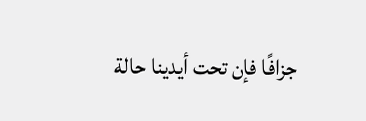جزافًا فإن تحت أيدينا حالة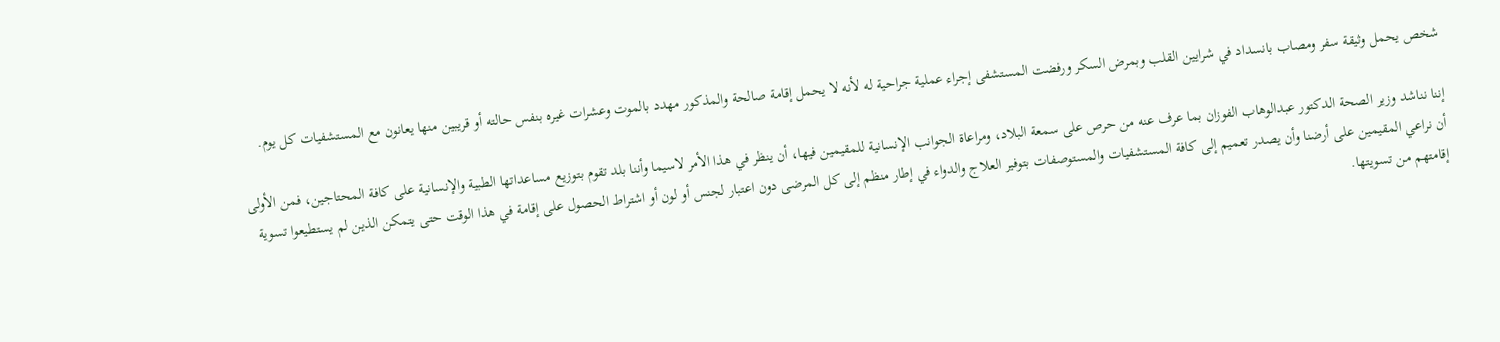شخص يحمل وثيقة سفر ومصاب بانسداد في شرايين القلب وبمرض السكر ورفضت المستشفى إجراء عملية جراحية له لأنه لا يحمل إقامة صالحة والمذكور مهدد بالموت وعشرات غيره بنفس حالته أو قريبين منها يعانون مع المستشفيات كل يوم.

إننا نناشد وزير الصحة الدكتور عبدالوهاب الفوزان بما عرف عنه من حرص على سمعة البلاد، ومراعاة الجوانب الإنسانية للمقيمين فيها، أن ينظر في هذا الأمر لاسيما وأننا بلد تقوم بتوزيع مساعداتها الطبية والإنسانية على كافة المحتاجين، فمن الأولى أن نراعي المقيمين على أرضنا وأن يصدر تعميم إلى كافة المستشفيات والمستوصفات بتوفير العلاج والدواء في إطار منظم إلى كل المرضى دون اعتبار لجنس أو لون أو اشتراط الحصول على إقامة في هذا الوقت حتى يتمكن الذين لم يستطيعوا تسوية إقامتهم من تسويتها.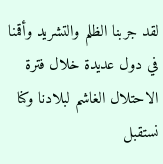لقد جربنا الظلم والتشريد وأقمنا في دول عديدة خلال فترة الاحتلال الغاشم لبلادنا وكنا نستقبل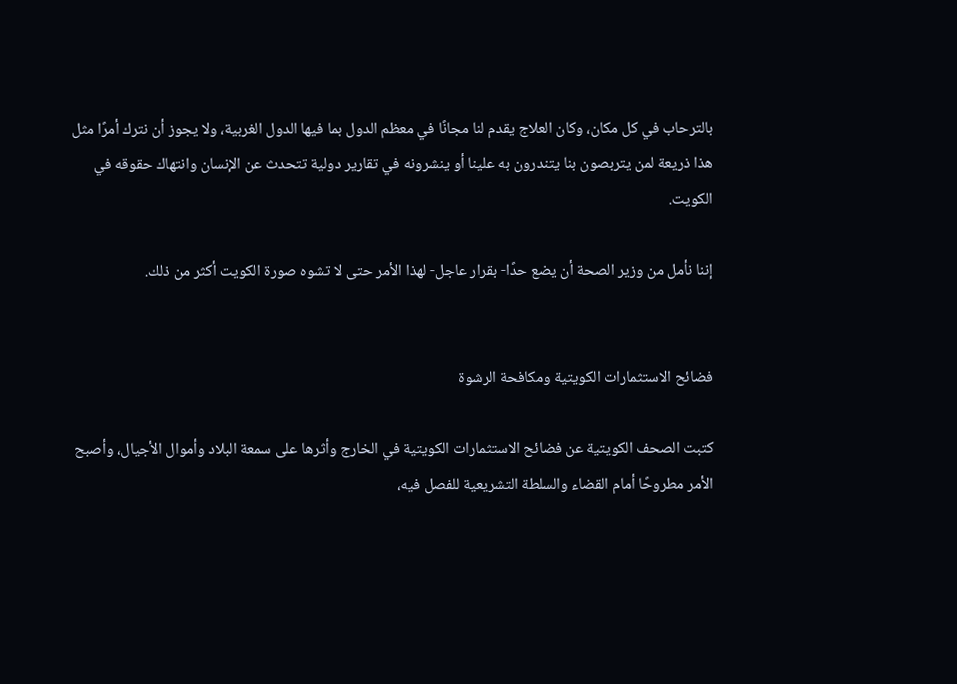بالترحاب في كل مكان، وكان العلاج يقدم لنا مجانًا في معظم الدول بما فيها الدول الغربية، ولا يجوز أن نترك أمرًا مثل هذا ذريعة لمن يتربصون بنا يتندرون به علينا أو ينشرونه في تقارير دولية تتحدث عن الإنسان وانتهاك حقوقه في الكويت.

إننا نأمل من وزير الصحة أن يضع حدًا- بقرار عاجل- لهذا الأمر حتى لا تشوه صورة الكويت أكثر من ذلك.


فضائح الاستثمارات الكويتية ومكافحة الرشوة

كتبت الصحف الكويتية عن فضائح الاستثمارات الكويتية في الخارج وأثرها على سمعة البلاد وأموال الأجيال، وأصبح الأمر مطروحًا أمام القضاء والسلطة التشريعية للفصل فيه،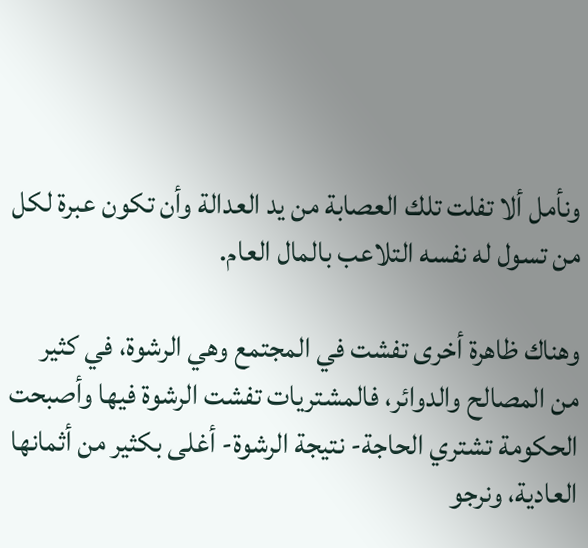ونأمل ألا تفلت تلك العصابة من يد العدالة وأن تكون عبرة لكل من تسول له نفسه التلاعب بالمال العام.

وهناك ظاهرة أخرى تفشت في المجتمع وهي الرشوة، في كثير من المصالح والدوائر، فالمشتريات تفشت الرشوة فيها وأصبحت الحكومة تشتري الحاجة- نتيجة الرشوة- أغلى بكثير من أثمانها العادية، ونرجو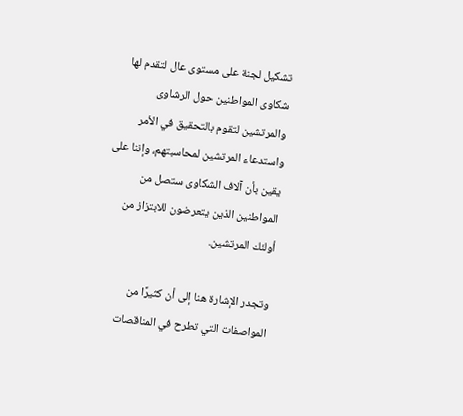تشكيل لجنة على مستوى عال لتقدم لها شكاوى المواطنين حول الرشاوى والمرتشين لتقوم بالتحقيق في الأمر واستدعاء المرتشين لمحاسبتهم، وإننا على يقين بأن آلاف الشكاوى ستصل من المواطنين الذين يتعرضون للابتزاز من أولئك المرتشين.

وتجدر الإشارة هنا إلى أن كثيرًا من المواصفات التي تطرح في المناقصات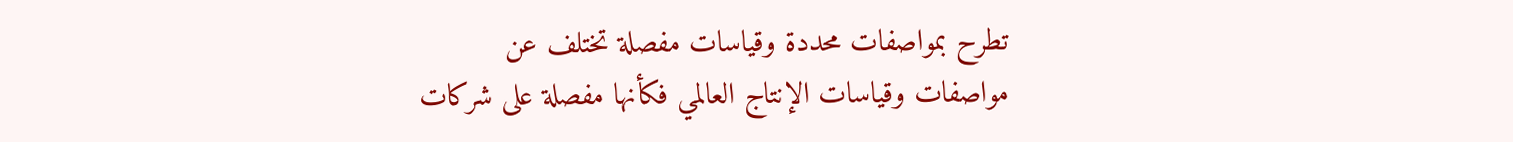تطرح بمواصفات محددة وقياسات مفصلة تختلف عن مواصفات وقياسات الإنتاج العالمي فكأنها مفصلة على شركات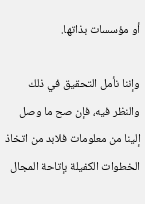أو مؤسسات بذاتها.

وإننا نأمل التحقيق في ذلك والنظر فيه، فإن صح ما وصل إلينا من معلومات فلابد من اتخاذ الخطوات الكفيلة بإتاحة المجال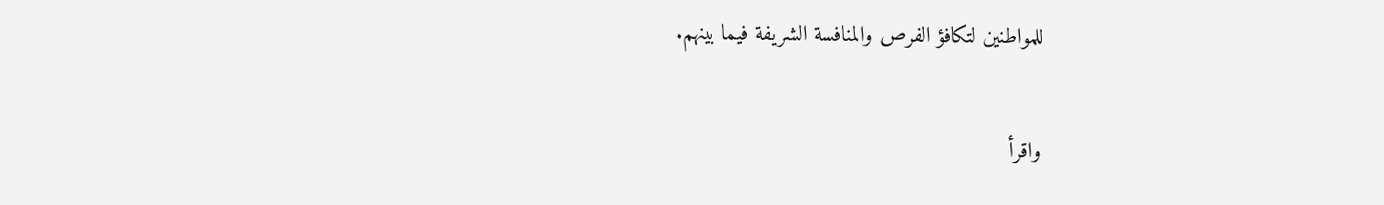للمواطنين لتكافؤ الفرص والمنافسة الشريفة فيما بينهم.

واقرأ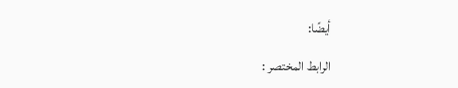أيضًا:

الرابط المختصر :